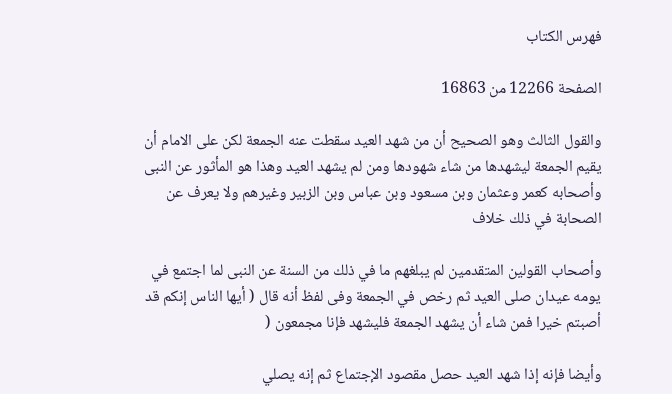فهرس الكتاب

الصفحة 12266 من 16863

والقول الثالث وهو الصحيح أن من شهد العيد سقطت عنه الجمعة لكن على الامام أن يقيم الجمعة ليشهدها من شاء شهودها ومن لم يشهد العيد وهذا هو المأثور عن النبى وأصحابه كعمر وعثمان وبن مسعود وبن عباس وبن الزبير وغيرهم ولا يعرف عن الصحابة في ذلك خلاف

وأصحاب القولين المتقدمين لم يبلغهم ما في ذلك من السنة عن النبى لما اجتمع في يومه عيدان صلى العيد ثم رخص في الجمعة وفى لفظ أنه قال ( أيها الناس إنكم قد أصبتم خيرا فمن شاء أن يشهد الجمعة فليشهد فإنا مجمعون (

وأيضا فإنه إذا شهد العيد حصل مقصود الإجتماع ثم إنه يصلي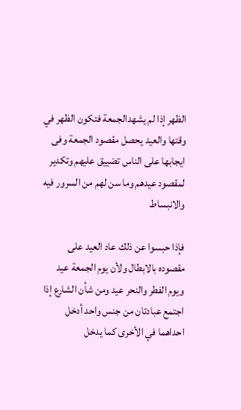الظهر إذا لم يشهدالجمعة فتكون الظهر في وقتها والعيد يحصل مقصود الجمعة وفى ايجابها على الناس تضييق عليهم وتكدير لمقصود عيدهم وما سن لهم من السرور فيه والانبساط

فإذا حبسوا عن ذلك عاد العيد على مقصوده بالابطال ولأن يوم الجمعة عيد ويوم الفطر والنحر عيد ومن شأن الشارع إذا اجتمع عبادتان من جنس واحد أدخل احداهما في الأخرى كما يدخل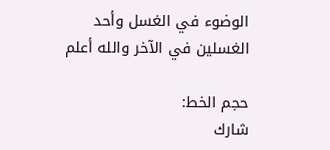الوضوء في الغسل وأحد الغسلين في الآخر والله أعلم

حجم الخط:
شارك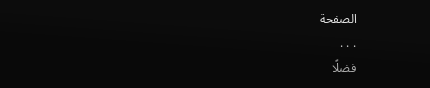الصفحة
. . .
فضلًا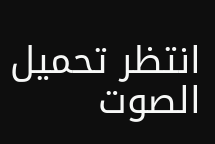انتظر تحميل الصوت